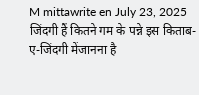M mittawrite en July 23, 2025 जिंदगी हैं कितने गम के पन्ने इस किताब-ए-जिंदगी मेंजानना है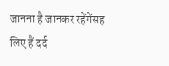जानना है जानकर रहेंगेंसह लिए हैं दर्द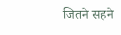जितने सहने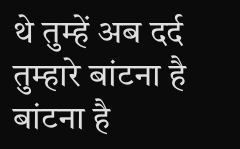थे तुम्हें अब दर्द तुम्हारे बांटना है बांटना है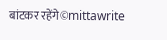बांटकर रहेंगे©mittawrite